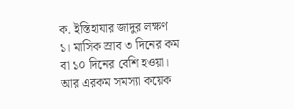ক. ইস্তিহাযার জাদুর লক্ষণ
১। মাসিক স্রাব ৩ দিনের কম বা ১০ দিনের বেশি হওয়া। আর এরকম সমস্যা কয়েক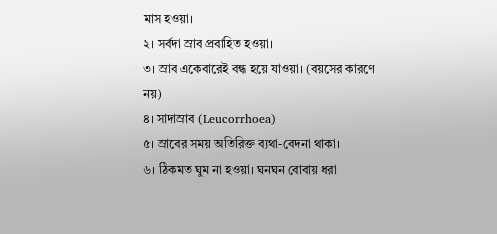মাস হওয়া।
২। সর্বদা স্রাব প্রবাহিত হওয়া।
৩। স্রাব একেবারেই বন্ধ হয়ে যাওয়া। (বয়সের কারণে নয়)
৪। সাদাস্রাব (Leucorrhoea)
৫। স্রাবের সময় অতিরিক্ত ব্যথা-বেদনা থাকা।
৬। ঠিকমত ঘুম না হওয়া। ঘনঘন বোবায় ধরা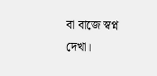বা বাজে স্বপ্ন দেখা।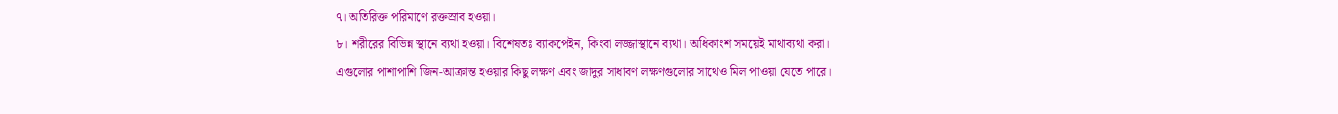৭। অতিরিক্ত পরিমাণে রক্তস্রাব হওয়া।
৮। শরীরের বিভিন্ন স্থানে ব্যথা হওয়া। বিশেষতঃ ব্যাকপেইন, কিংবা লজ্জাস্থানে ব্যথা। অধিকাংশ সময়েই মাথাব্যথা করা।
এগুলোর পাশাপাশি জিন-আক্রান্ত হওয়ার কিছু লক্ষণ এবং জাদুর সাধাবণ লক্ষণগুলোর সাথেও মিল পাওয়া যেতে পারে।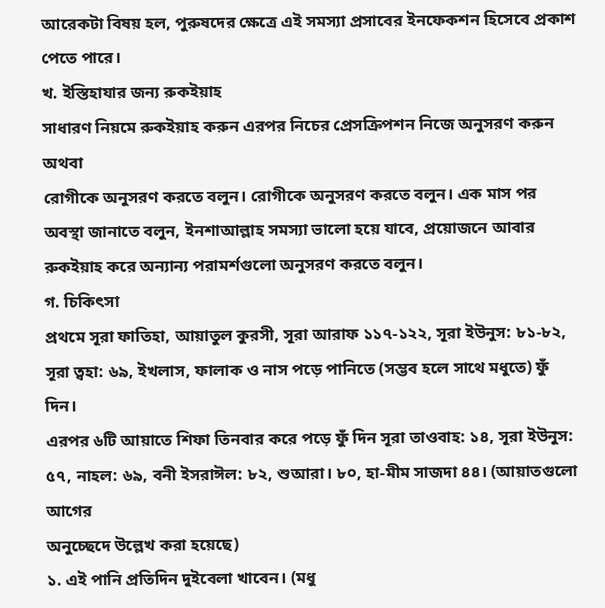আরেকটা বিষয় হল, পুরুষদের ক্ষেত্রে এই সমস্যা প্রসাবের ইনফেকশন হিসেবে প্রকাশ পেতে পারে।
খ. ইস্তিহাযার জন্য রুকইয়াহ
সাধারণ নিয়মে রুকইয়াহ করুন এরপর নিচের প্রেসক্রিপশন নিজে অনুসরণ করুন অথবা
রোগীকে অনুসরণ করতে বলুন। রোগীকে অনুসরণ করতে বলুন। এক মাস পর অবস্থা জানাতে বলুন, ইনশাআল্লাহ সমস্যা ভালো হয়ে যাবে, প্রয়োজনে আবার রুকইয়াহ করে অন্যান্য পরামর্শগুলো অনুসরণ করতে বলুন।
গ. চিকিৎসা
প্রথমে সূরা ফাতিহা, আয়াতুল কুরসী, সূরা আরাফ ১১৭-১২২, সূরা ইউনুস: ৮১-৮২,
সূরা ত্বহা: ৬৯, ইখলাস, ফালাক ও নাস পড়ে পানিতে (সম্ভব হলে সাথে মধুতে) ফুঁ
দিন।
এরপর ৬টি আয়াতে শিফা তিনবার করে পড়ে ফুঁ দিন সূরা তাওবাহ: ১৪, সূরা ইউনুস:
৫৭, নাহল: ৬৯, বনী ইসরাঈল: ৮২, শুআরা। ৮০, হা-মীম সাজদা ৪৪। (আয়াতগুলো আগের
অনুচ্ছেদে উল্লেখ করা হয়েছে)
১. এই পানি প্রতিদিন দুইবেলা খাবেন। (মধু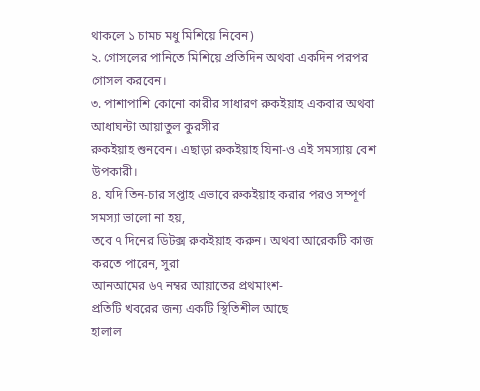থাকলে ১ চামচ মধু মিশিয়ে নিবেন)
২. গোসলের পানিতে মিশিয়ে প্রতিদিন অথবা একদিন পরপর গোসল করবেন।
৩. পাশাপাশি কোনো কারীর সাধারণ রুকইয়াহ একবার অথবা আধাঘন্টা আয়াতুল কুরসীর
রুকইয়াহ শুনবেন। এছাড়া রুকইয়াহ যিনা-ও এই সমস্যায় বেশ উপকারী।
৪. যদি তিন-চার সপ্তাহ এভাবে রুকইয়াহ করার পরও সম্পূর্ণ সমস্যা ভালো না হয়,
তবে ৭ দিনের ডিটক্স রুকইয়াহ করুন। অথবা আরেকটি কাজ করতে পারেন, সুরা
আনআমের ৬৭ নম্বর আয়াতের প্রথমাংশ-
প্রতিটি খবরের জন্য একটি স্থিতিশীল আছে
হালাল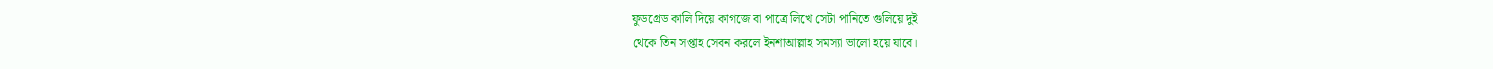ফুডগ্রেড কালি দিয়ে কাগজে বা পাত্রে লিখে সেটা পানিতে গুলিয়ে দুই
থেকে তিন সপ্তাহ সেবন করলে ইনশাআল্লাহ সমস্যা ভালো হয়ে যাবে।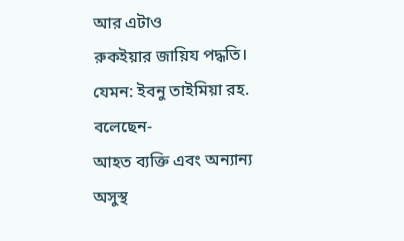আর এটাও
রুকইয়ার জায়িয পদ্ধতি। যেমন: ইবনু তাইমিয়া রহ. বলেছেন-
আহত ব্যক্তি এবং অন্যান্য অসুস্থ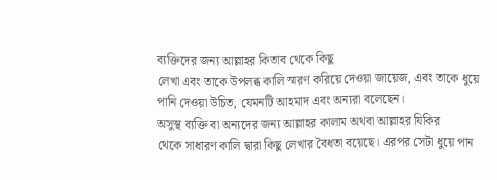ব্যক্তিদের জন্য আল্লাহর কিতাব থেকে কিছু
লেখা এবং তাকে উপলব্ধ কালি স্মরণ করিয়ে দেওয়া জায়েজ, এবং তাকে ধুয়ে
পানি দেওয়া উচিত, যেমনটি আহমাদ এবং অন্যরা বলেছেন।
অসুস্থ ব্যক্তি বা অন্যদের জন্য আল্লাহর কালাম অথবা আল্লাহর যিকির
থেকে সাধারণ কালি দ্বারা কিছু লেখার বৈধতা বয়েছে। এরপর সেটা ধুয়ে পান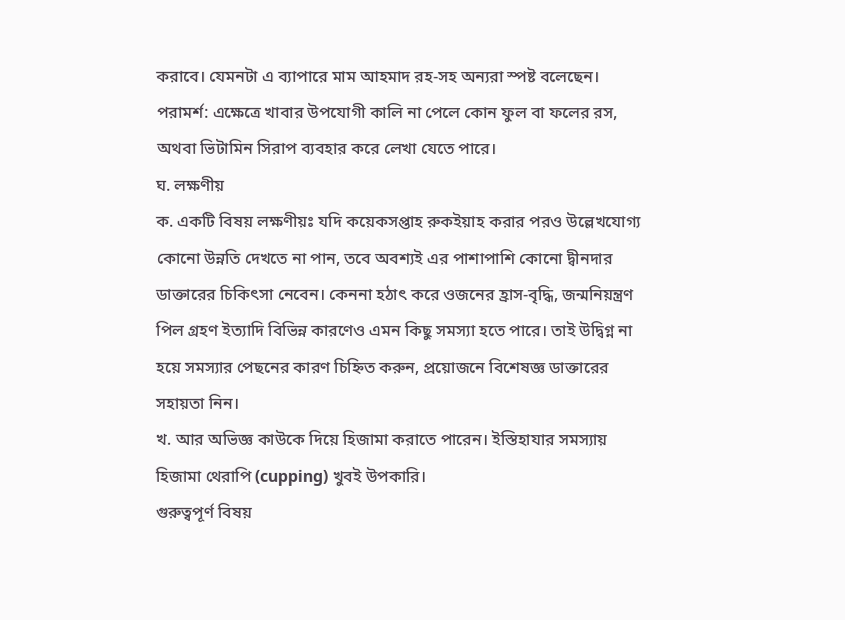করাবে। যেমনটা এ ব্যাপারে মাম আহমাদ রহ-সহ অন্যরা স্পষ্ট বলেছেন।
পরামর্শ: এক্ষেত্রে খাবার উপযোগী কালি না পেলে কোন ফুল বা ফলের রস, অথবা ভিটামিন সিরাপ ব্যবহার করে লেখা যেতে পারে।
ঘ. লক্ষণীয়
ক. একটি বিষয় লক্ষণীয়ঃ যদি কয়েকসপ্তাহ রুকইয়াহ করার পরও উল্লেখযোগ্য কোনো উন্নতি দেখতে না পান, তবে অবশ্যই এর পাশাপাশি কোনো দ্বীনদার ডাক্তারের চিকিৎসা নেবেন। কেননা হঠাৎ করে ওজনের হ্রাস-বৃদ্ধি, জন্মনিয়ন্ত্রণ পিল গ্রহণ ইত্যাদি বিভিন্ন কারণেও এমন কিছু সমস্যা হতে পারে। তাই উদ্বিগ্ন না হয়ে সমস্যার পেছনের কারণ চিহ্নিত করুন, প্রয়োজনে বিশেষজ্ঞ ডাক্তারের সহায়তা নিন।
খ. আর অভিজ্ঞ কাউকে দিয়ে হিজামা করাতে পারেন। ইস্তিহাযার সমস্যায় হিজামা থেরাপি (cupping) খুবই উপকারি।
গুরুত্বপূর্ণ বিষয়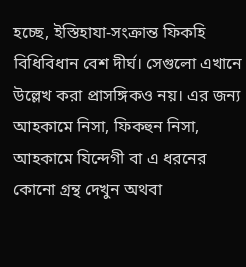হচ্ছে, ইস্তিহাযা-সংক্রান্ত ফিকহি বিধিবিধান বেশ দীর্ঘ। সেগুলো এখানে উল্লেখ করা প্রাসঙ্গিকও নয়। এর জন্য আহকামে নিসা, ফিকহুন নিসা, আহকামে যিন্দেগী বা এ ধরনের কোনো গ্রন্থ দেখুন অথবা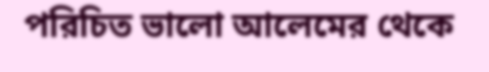পরিচিত ভালো আলেমের থেকে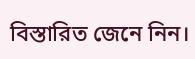বিস্তারিত জেনে নিন।